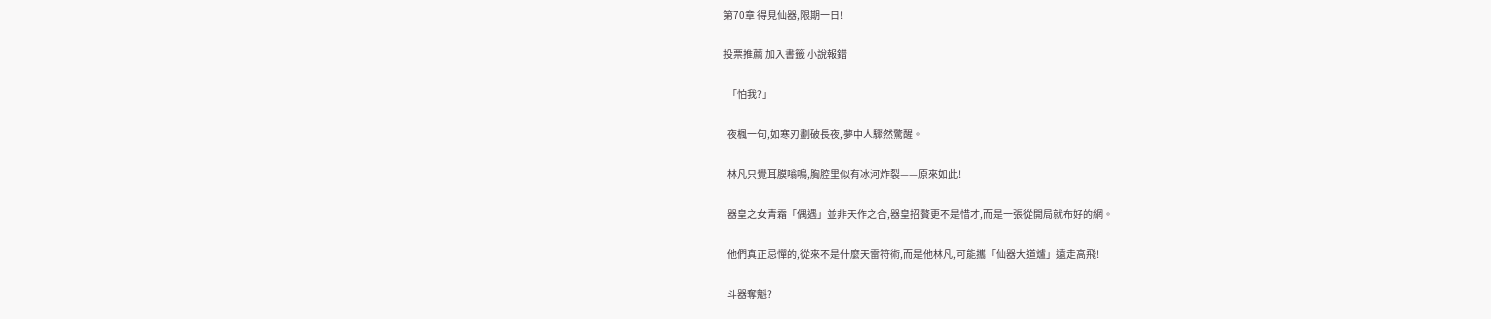第70章 得見仙器,限期一日!

投票推薦 加入書籤 小說報錯

  「怕我?」

  夜楓一句,如寒刃劃破長夜,夢中人驟然驚醒。

  林凡只覺耳膜嗡鳴,胸腔里似有冰河炸裂——原來如此!

  器皇之女青霜「偶遇」並非天作之合,器皇招贅更不是惜才,而是一張從開局就布好的網。

  他們真正忌憚的,從來不是什麼天雷符術,而是他林凡,可能攜「仙器大道爐」遠走高飛!

  斗器奪魁?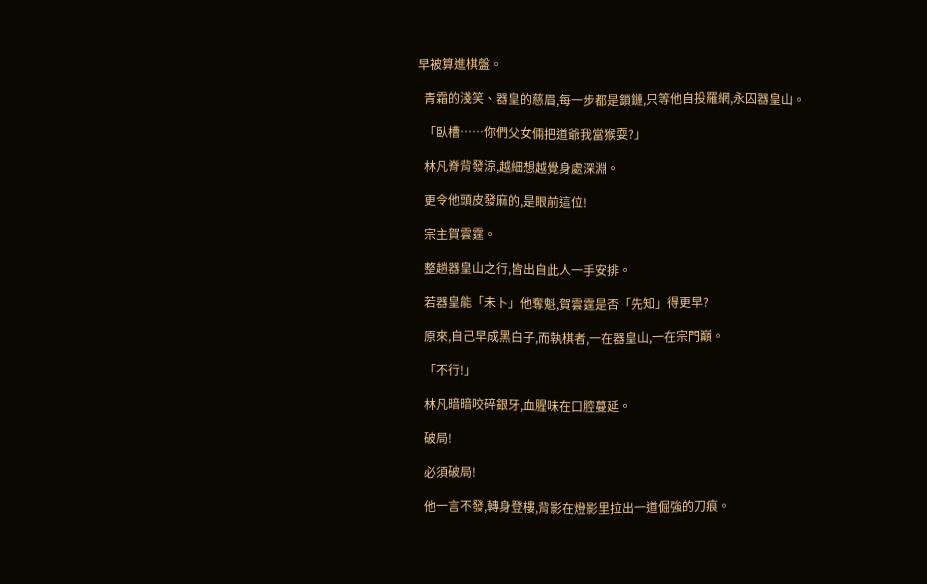早被算進棋盤。

  青霜的淺笑、器皇的慈眉,每一步都是鎖鏈,只等他自投羅網,永囚器皇山。

  「臥槽……你們父女倆把道爺我當猴耍?」

  林凡脊背發涼,越細想越覺身處深淵。

  更令他頭皮發麻的,是眼前這位!

  宗主賀雲霆。

  整趟器皇山之行,皆出自此人一手安排。

  若器皇能「未卜」他奪魁,賀雲霆是否「先知」得更早?

  原來,自己早成黑白子,而執棋者,一在器皇山,一在宗門巔。

  「不行!」

  林凡暗暗咬碎銀牙,血腥味在口腔蔓延。

  破局!

  必須破局!

  他一言不發,轉身登樓,背影在燈影里拉出一道倔強的刀痕。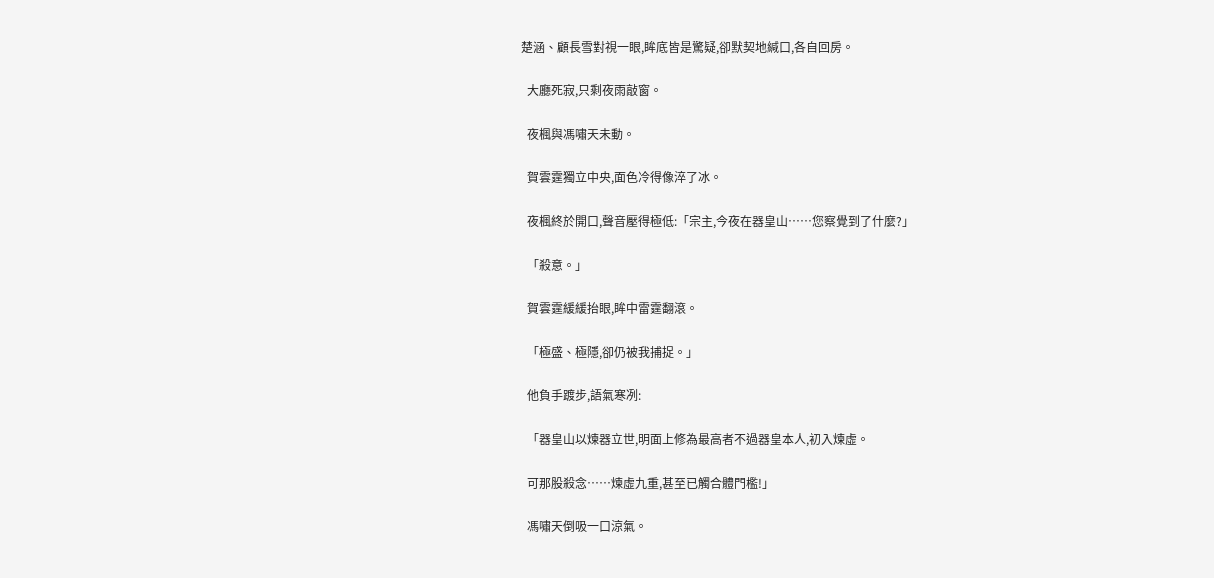楚涵、顧長雪對視一眼,眸底皆是驚疑,卻默契地緘口,各自回房。

  大廳死寂,只剩夜雨敲窗。

  夜楓與馮嘯天未動。

  賀雲霆獨立中央,面色冷得像淬了冰。

  夜楓終於開口,聲音壓得極低:「宗主,今夜在器皇山……您察覺到了什麼?」

  「殺意。」

  賀雲霆緩緩抬眼,眸中雷霆翻滾。

  「極盛、極隱,卻仍被我捕捉。」

  他負手踱步,語氣寒冽:

  「器皇山以煉器立世,明面上修為最高者不過器皇本人,初入煉虛。

  可那股殺念……煉虛九重,甚至已觸合體門檻!」

  馮嘯天倒吸一口涼氣。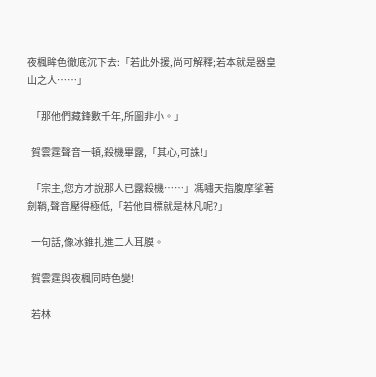夜楓眸色徹底沉下去:「若此外援,尚可解釋;若本就是器皇山之人……」

  「那他們藏鋒數千年,所圖非小。」

  賀雲霆聲音一頓,殺機畢露,「其心,可誅!」

  「宗主,您方才說那人已露殺機……」馮嘯天指腹摩挲著劍鞘,聲音壓得極低,「若他目標就是林凡呢?」

  一句話,像冰錐扎進二人耳膜。

  賀雲霆與夜楓同時色變!

  若林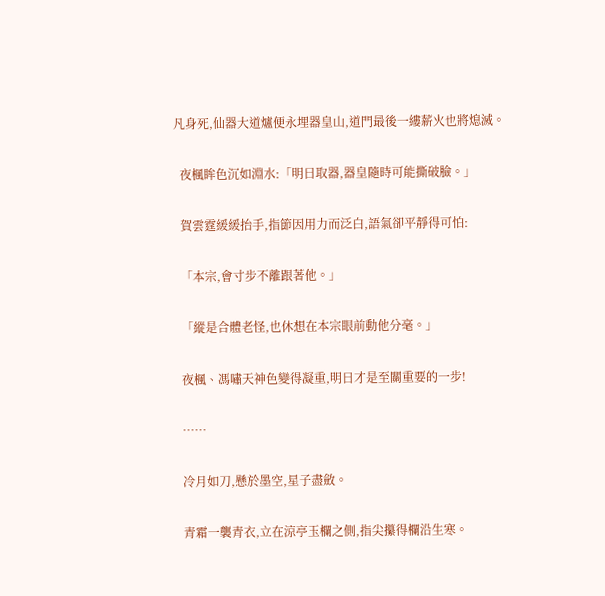凡身死,仙器大道爐便永埋器皇山,道門最後一縷薪火也將熄滅。

  夜楓眸色沉如淵水:「明日取器,器皇隨時可能撕破臉。」

  賀雲霆緩緩抬手,指節因用力而泛白,語氣卻平靜得可怕:

  「本宗,會寸步不離跟著他。」

  「縱是合體老怪,也休想在本宗眼前動他分毫。」

  夜楓、馮嘯天神色變得凝重,明日才是至關重要的一步!

  ……

  冷月如刀,懸於墨空,星子盡斂。

  青霜一襲青衣,立在涼亭玉欄之側,指尖攥得欄沿生寒。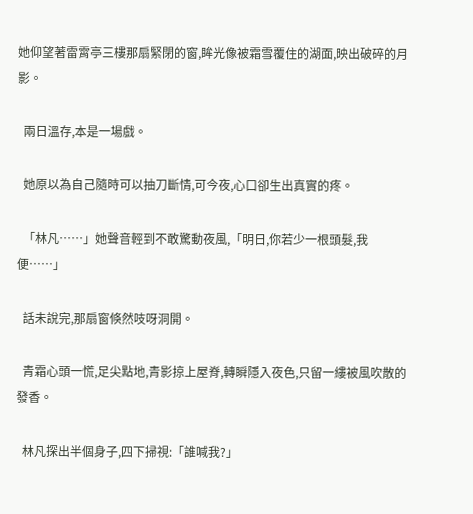她仰望著雷霄亭三樓那扇緊閉的窗,眸光像被霜雪覆住的湖面,映出破碎的月影。

  兩日溫存,本是一場戲。

  她原以為自己隨時可以抽刀斷情,可今夜,心口卻生出真實的疼。

  「林凡……」她聲音輕到不敢驚動夜風,「明日,你若少一根頭髮,我便……」

  話未說完,那扇窗倏然吱呀洞開。

  青霜心頭一慌,足尖點地,青影掠上屋脊,轉瞬隱入夜色,只留一縷被風吹散的發香。

  林凡探出半個身子,四下掃視:「誰喊我?」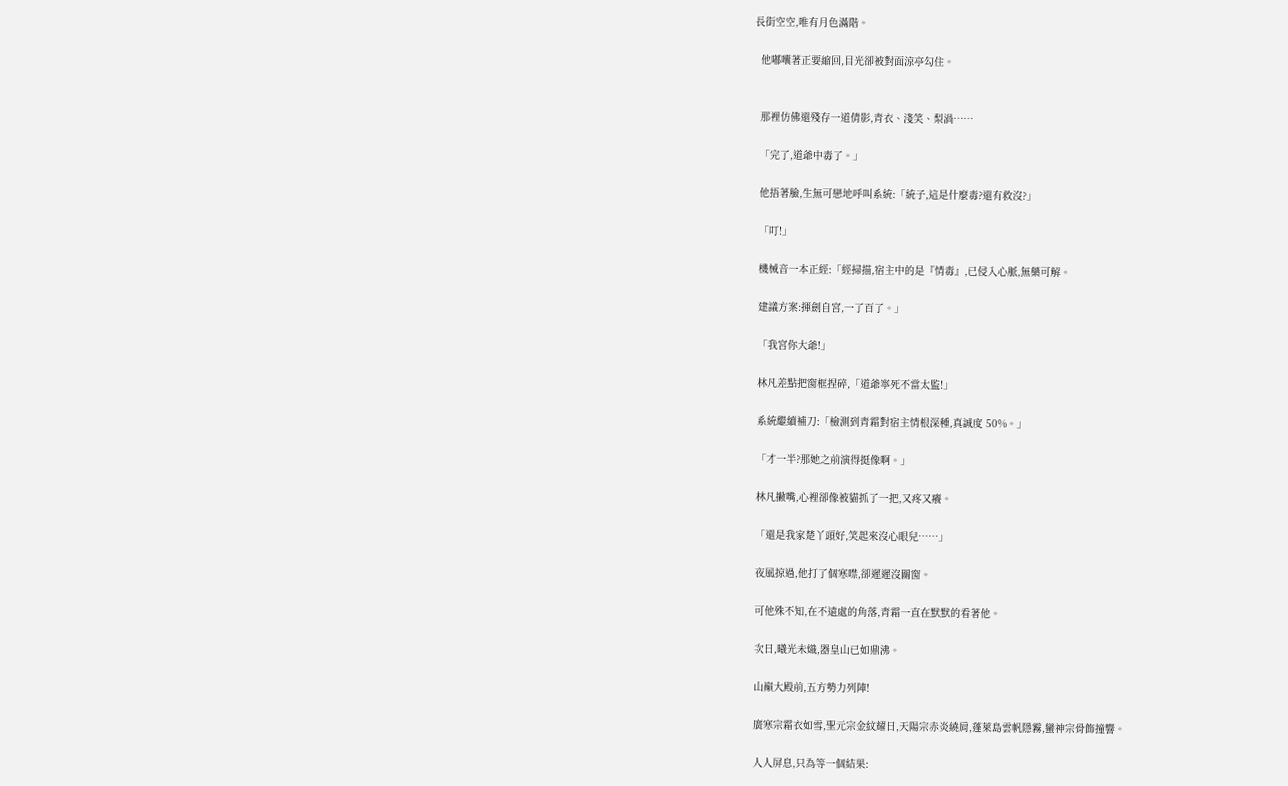長街空空,唯有月色滿階。

  他嘟囔著正要縮回,目光卻被對面涼亭勾住。


  那裡仿佛還殘存一道倩影,青衣、淺笑、梨渦……

  「完了,道爺中毒了。」

  他捂著臉,生無可戀地呼叫系統:「統子,這是什麼毒?還有救沒?」

  「叮!」

  機械音一本正經:「經掃描,宿主中的是『情毒』,已侵入心脈,無藥可解。

  建議方案:揮劍自宮,一了百了。」

  「我宮你大爺!」

  林凡差點把窗框捏碎,「道爺寧死不當太監!」

  系統繼續補刀:「檢測到青霜對宿主情根深種,真誠度 50%。」

  「才一半?那她之前演得挺像啊。」

  林凡撇嘴,心裡卻像被貓抓了一把,又疼又癢。

  「還是我家楚丫頭好,笑起來沒心眼兒……」

  夜風掠過,他打了個寒噤,卻遲遲沒關窗。

  可他殊不知,在不遠處的角落,青霜一直在默默的看著他。

  次日,曦光未熾,器皇山已如鼎沸。

  山巔大殿前,五方勢力列陣!

  廣寒宗霜衣如雪,聖元宗金紋耀日,天陽宗赤炎繞肩,蓬萊島雲帆隱霧,蠻神宗骨飾撞響。

  人人屏息,只為等一個結果: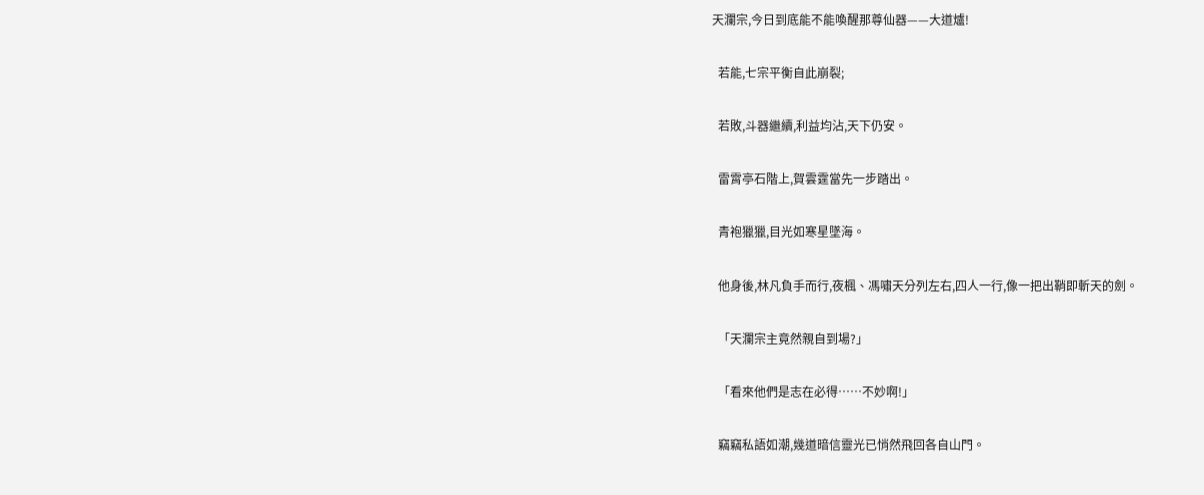天瀾宗,今日到底能不能喚醒那尊仙器——大道爐!

  若能,七宗平衡自此崩裂;

  若敗,斗器繼續,利益均沾,天下仍安。

  雷霄亭石階上,賀雲霆當先一步踏出。

  青袍獵獵,目光如寒星墜海。

  他身後,林凡負手而行,夜楓、馮嘯天分列左右,四人一行,像一把出鞘即斬天的劍。

  「天瀾宗主竟然親自到場?」

  「看來他們是志在必得……不妙啊!」

  竊竊私語如潮,幾道暗信靈光已悄然飛回各自山門。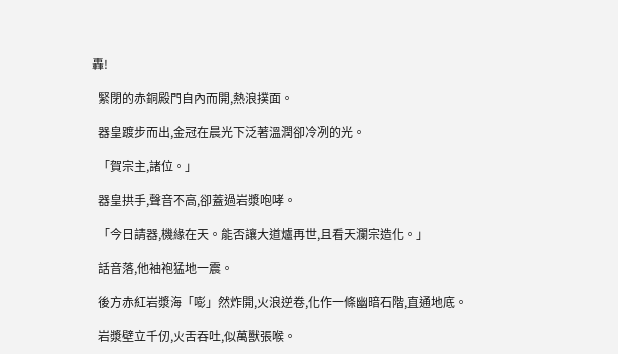轟!

  緊閉的赤銅殿門自內而開,熱浪撲面。

  器皇踱步而出,金冠在晨光下泛著溫潤卻冷冽的光。

  「賀宗主,諸位。」

  器皇拱手,聲音不高,卻蓋過岩漿咆哮。

  「今日請器,機緣在天。能否讓大道爐再世,且看天瀾宗造化。」

  話音落,他袖袍猛地一震。

  後方赤紅岩漿海「嘭」然炸開,火浪逆卷,化作一條幽暗石階,直通地底。

  岩漿壁立千仞,火舌吞吐,似萬獸張喉。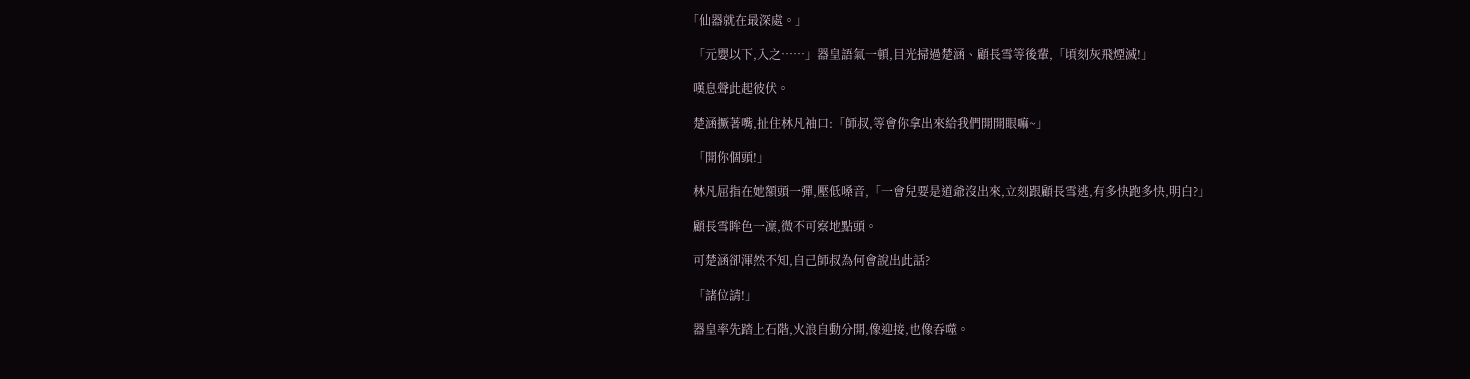「仙器就在最深處。」

  「元嬰以下,入之……」器皇語氣一頓,目光掃過楚涵、顧長雪等後輩,「頃刻灰飛煙滅!」

  嘆息聲此起彼伏。

  楚涵撅著嘴,扯住林凡袖口:「師叔,等會你拿出來給我們開開眼嘛~」

  「開你個頭!」

  林凡屈指在她額頭一彈,壓低嗓音,「一會兒要是道爺沒出來,立刻跟顧長雪逃,有多快跑多快,明白?」

  顧長雪眸色一凜,微不可察地點頭。

  可楚涵卻渾然不知,自己師叔為何會說出此話?

  「諸位請!」

  器皇率先踏上石階,火浪自動分開,像迎接,也像吞噬。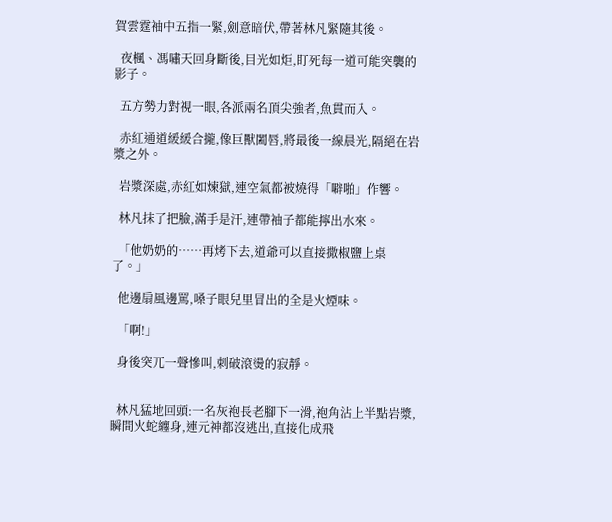賀雲霆袖中五指一緊,劍意暗伏,帶著林凡緊隨其後。

  夜楓、馮嘯天回身斷後,目光如炬,盯死每一道可能突襲的影子。

  五方勢力對視一眼,各派兩名頂尖強者,魚貫而入。

  赤紅通道緩緩合攏,像巨獸闔唇,將最後一線晨光,隔絕在岩漿之外。

  岩漿深處,赤紅如煉獄,連空氣都被燒得「噼啪」作響。

  林凡抹了把臉,滿手是汗,連帶袖子都能擰出水來。

  「他奶奶的……再烤下去,道爺可以直接撒椒鹽上桌了。」

  他邊扇風邊罵,嗓子眼兒里冒出的全是火煙味。

  「啊!」

  身後突兀一聲慘叫,刺破滾燙的寂靜。


  林凡猛地回頭:一名灰袍長老腳下一滑,袍角沾上半點岩漿,瞬間火蛇纏身,連元神都沒逃出,直接化成飛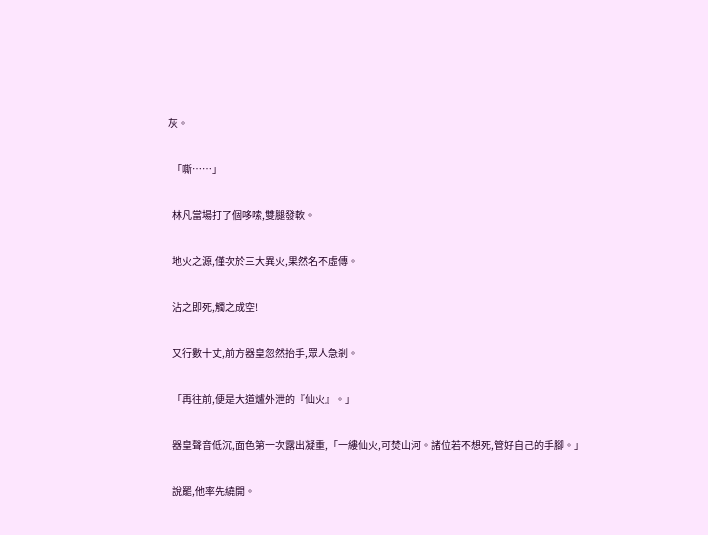灰。

  「嘶……」

  林凡當場打了個哆嗦,雙腿發軟。

  地火之源,僅次於三大異火,果然名不虛傳。

  沾之即死,觸之成空!

  又行數十丈,前方器皇忽然抬手,眾人急剎。

  「再往前,便是大道爐外泄的『仙火』。」

  器皇聲音低沉,面色第一次露出凝重,「一縷仙火,可焚山河。諸位若不想死,管好自己的手腳。」

  說罷,他率先繞開。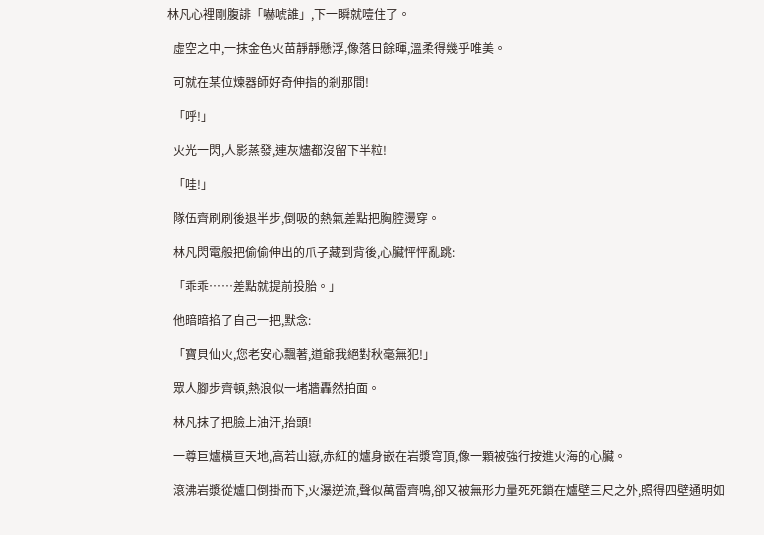林凡心裡剛腹誹「嚇唬誰」,下一瞬就噎住了。

  虛空之中,一抹金色火苗靜靜懸浮,像落日餘暉,溫柔得幾乎唯美。

  可就在某位煉器師好奇伸指的剎那間!

  「呼!」

  火光一閃,人影蒸發,連灰燼都沒留下半粒!

  「哇!」

  隊伍齊刷刷後退半步,倒吸的熱氣差點把胸腔燙穿。

  林凡閃電般把偷偷伸出的爪子藏到背後,心臟怦怦亂跳:

  「乖乖……差點就提前投胎。」

  他暗暗掐了自己一把,默念:

  「寶貝仙火,您老安心飄著,道爺我絕對秋毫無犯!」

  眾人腳步齊頓,熱浪似一堵牆轟然拍面。

  林凡抹了把臉上油汗,抬頭!

  一尊巨爐橫亘天地,高若山嶽,赤紅的爐身嵌在岩漿穹頂,像一顆被強行按進火海的心臟。

  滾沸岩漿從爐口倒掛而下,火瀑逆流,聲似萬雷齊鳴,卻又被無形力量死死鎖在爐壁三尺之外,照得四壁通明如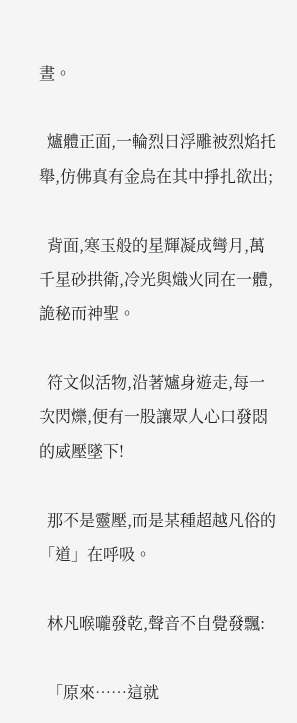晝。

  爐體正面,一輪烈日浮雕被烈焰托舉,仿佛真有金烏在其中掙扎欲出;

  背面,寒玉般的星輝凝成彎月,萬千星砂拱衛,冷光與熾火同在一體,詭秘而神聖。

  符文似活物,沿著爐身遊走,每一次閃爍,便有一股讓眾人心口發悶的威壓墜下!

  那不是靈壓,而是某種超越凡俗的「道」在呼吸。

  林凡喉嚨發乾,聲音不自覺發飄:

  「原來……這就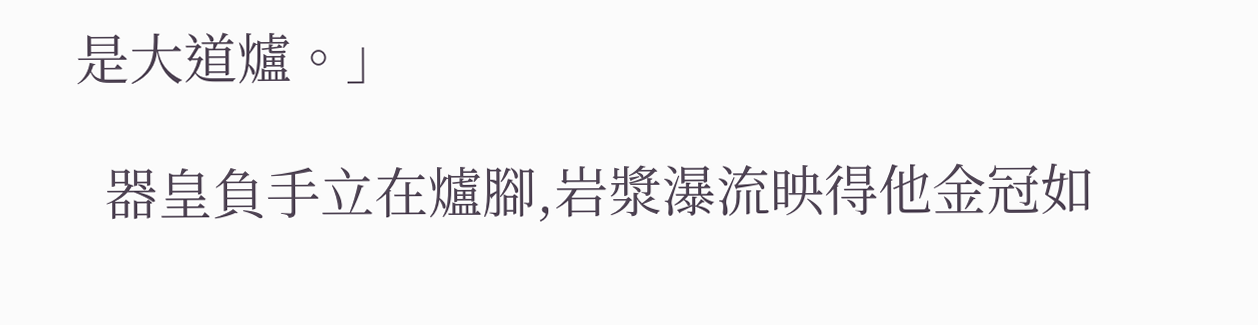是大道爐。」

  器皇負手立在爐腳,岩漿瀑流映得他金冠如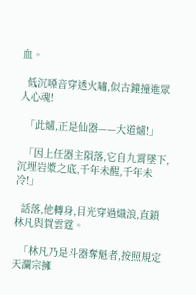血。

  低沉嗓音穿透火嘯,似古鐘撞進眾人心魂!

  「此爐,正是仙器——大道爐!」

  「因上任器主隕落,它自九霄墜下,沉埋岩漿之底,千年未醒,千年未冷!」

  話落,他轉身,目光穿過熾浪,直鎖林凡與賀雲霆。

  「林凡乃是斗器奪魁者,按照規定天瀾宗擁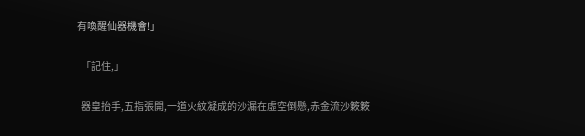有喚醒仙器機會!」

  「記住,」

  器皇抬手,五指張開,一道火紋凝成的沙漏在虛空倒懸,赤金流沙簌簌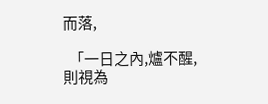而落,

  「一日之內,爐不醒,則視為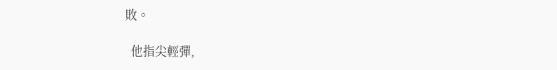敗。

  他指尖輕彈,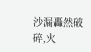沙漏轟然破碎,火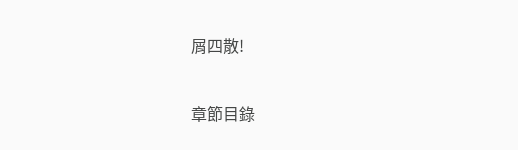屑四散!

章節目錄